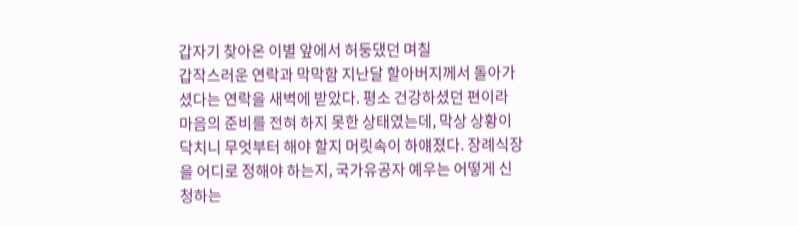갑자기 찾아온 이별 앞에서 허둥댔던 며칠
갑작스러운 연락과 막막함 지난달 할아버지께서 돌아가셨다는 연락을 새벽에 받았다. 평소 건강하셨던 편이라 마음의 준비를 전혀 하지 못한 상태였는데, 막상 상황이 닥치니 무엇부터 해야 할지 머릿속이 하얘졌다. 장례식장을 어디로 정해야 하는지, 국가유공자 예우는 어떻게 신청하는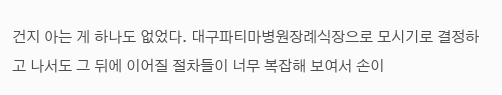건지 아는 게 하나도 없었다. 대구파티마병원장례식장으로 모시기로 결정하고 나서도 그 뒤에 이어질 절차들이 너무 복잡해 보여서 손이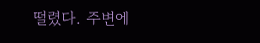떨렸다. 주변에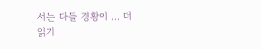서는 다들 경황이 … 더 읽기